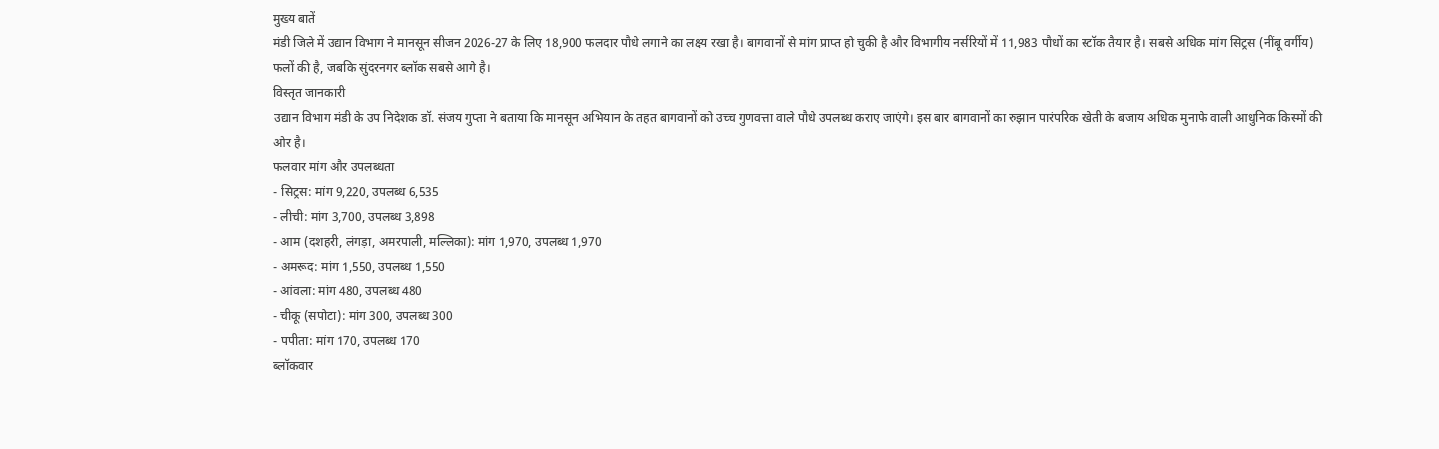मुख्य बातें
मंडी जिले में उद्यान विभाग ने मानसून सीजन 2026-27 के लिए 18,900 फलदार पौधे लगाने का लक्ष्य रखा है। बागवानों से मांग प्राप्त हो चुकी है और विभागीय नर्सरियों में 11,983 पौधों का स्टॉक तैयार है। सबसे अधिक मांग सिट्रस (नींबू वर्गीय) फलों की है, जबकि सुंदरनगर ब्लॉक सबसे आगे है।
विस्तृत जानकारी
उद्यान विभाग मंडी के उप निदेशक डॉ. संजय गुप्ता ने बताया कि मानसून अभियान के तहत बागवानों को उच्च गुणवत्ता वाले पौधे उपलब्ध कराए जाएंगे। इस बार बागवानों का रुझान पारंपरिक खेती के बजाय अधिक मुनाफे वाली आधुनिक किस्मों की ओर है।
फलवार मांग और उपलब्धता
- सिट्रस: मांग 9,220, उपलब्ध 6,535
- लीची: मांग 3,700, उपलब्ध 3,898
- आम (दशहरी, लंगड़ा, अमरपाली, मल्लिका): मांग 1,970, उपलब्ध 1,970
- अमरूद: मांग 1,550, उपलब्ध 1,550
- आंवला: मांग 480, उपलब्ध 480
- चीकू (सपोटा): मांग 300, उपलब्ध 300
- पपीता: मांग 170, उपलब्ध 170
ब्लॉकवार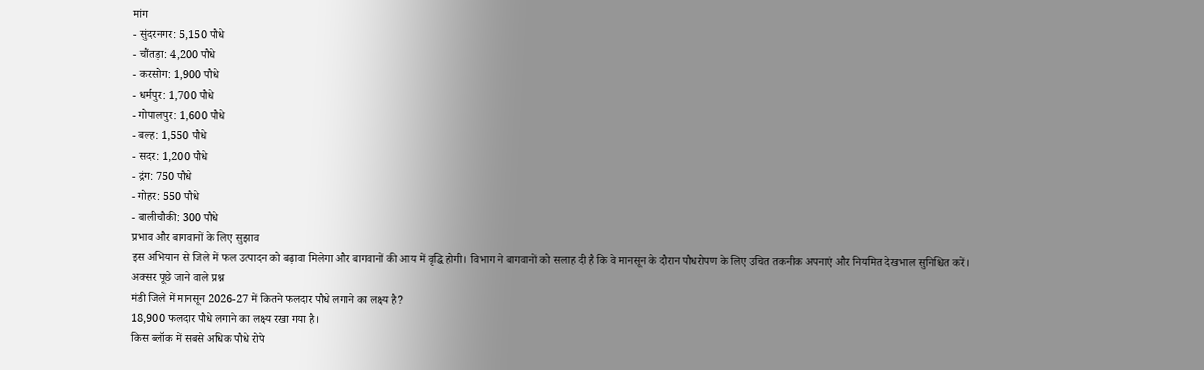मांग
- सुंदरनगर: 5,150 पौधे
- चौंतड़ा: 4,200 पौधे
- करसोग: 1,900 पौधे
- धर्मपुर: 1,700 पौधे
- गोपालपुर: 1,600 पौधे
- बल्ह: 1,550 पौधे
- सदर: 1,200 पौधे
- द्रंग: 750 पौधे
- गोहर: 550 पौधे
- बालीचौकी: 300 पौधे
प्रभाव और बागवानों के लिए सुझाव
इस अभियान से जिले में फल उत्पादन को बढ़ावा मिलेगा और बागवानों की आय में वृद्धि होगी। विभाग ने बागवानों को सलाह दी है कि वे मानसून के दौरान पौधरोपण के लिए उचित तकनीक अपनाएं और नियमित देखभाल सुनिश्चित करें।
अक्सर पूछे जाने वाले प्रश्न
मंडी जिले में मानसून 2026-27 में कितने फलदार पौधे लगाने का लक्ष्य है?
18,900 फलदार पौधे लगाने का लक्ष्य रखा गया है।
किस ब्लॉक में सबसे अधिक पौधे रोपे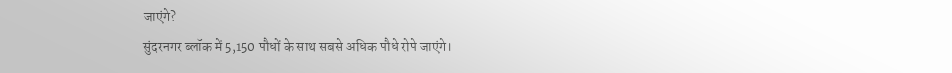जाएंगे?
सुंदरनगर ब्लॉक में 5,150 पौधों के साथ सबसे अधिक पौधे रोपे जाएंगे।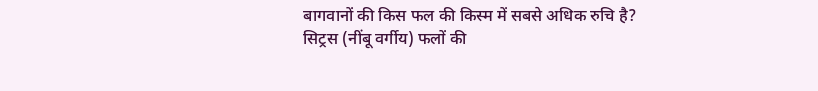बागवानों की किस फल की किस्म में सबसे अधिक रुचि है?
सिट्रस (नींबू वर्गीय) फलों की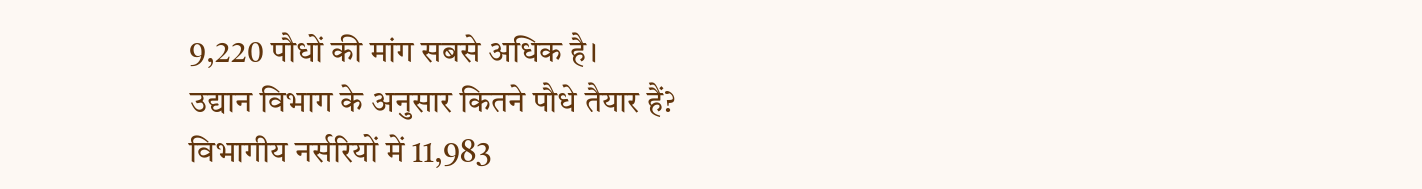9,220 पौधों की मांग सबसे अधिक है।
उद्यान विभाग के अनुसार कितने पौधे तैयार हैं?
विभागीय नर्सरियों में 11,983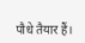पौधे तैयार हैं।